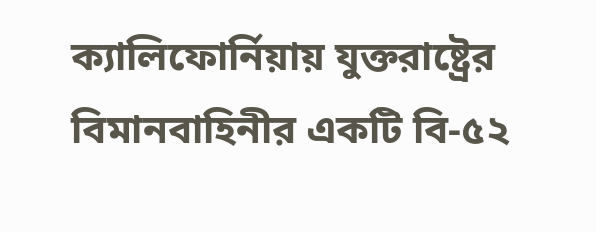ক্যালিফোর্নিয়ায় যুক্তরাষ্ট্রের বিমানবাহিনীর একটি বি-৫২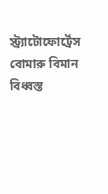স্ট্র্যাটোফোর্ট্রেস বোমারু বিমান বিধ্বস্ত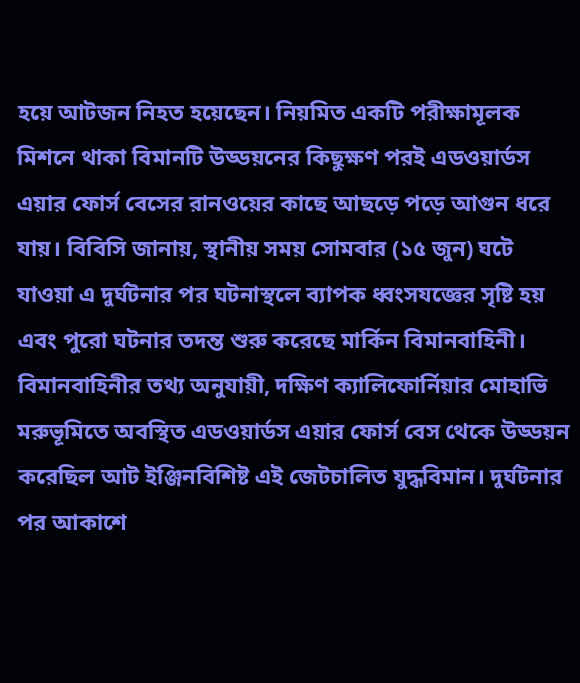হয়ে আটজন নিহত হয়েছেন। নিয়মিত একটি পরীক্ষামূলক মিশনে থাকা বিমানটি উড্ডয়নের কিছুক্ষণ পরই এডওয়ার্ডস এয়ার ফোর্স বেসের রানওয়ের কাছে আছড়ে পড়ে আগুন ধরে যায়। বিবিসি জানায়, স্থানীয় সময় সোমবার (১৫ জুন) ঘটে যাওয়া এ দুর্ঘটনার পর ঘটনাস্থলে ব্যাপক ধ্বংসযজ্ঞের সৃষ্টি হয় এবং পুরো ঘটনার তদন্ত শুরু করেছে মার্কিন বিমানবাহিনী।
বিমানবাহিনীর তথ্য অনুযায়ী, দক্ষিণ ক্যালিফোর্নিয়ার মোহাভি মরুভূমিতে অবস্থিত এডওয়ার্ডস এয়ার ফোর্স বেস থেকে উড্ডয়ন করেছিল আট ইঞ্জিনবিশিষ্ট এই জেটচালিত যুদ্ধবিমান। দুর্ঘটনার পর আকাশে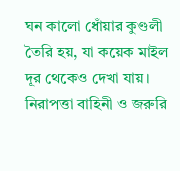ঘন কালো ধোঁয়ার কুণ্ডলী তৈরি হয়, যা কয়েক মাইল দূর থেকেও দেখা যায়। নিরাপত্তা বাহিনী ও জরুরি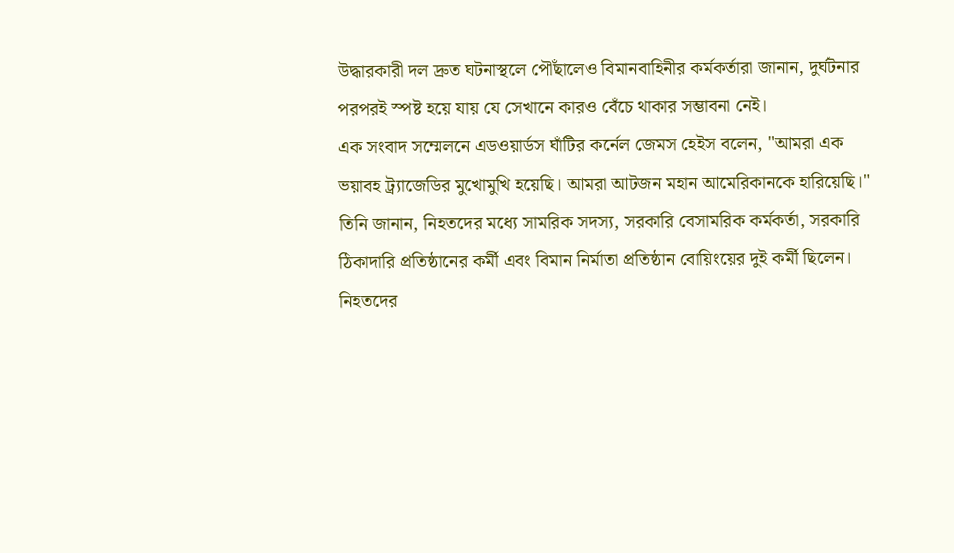উদ্ধারকারী দল দ্রুত ঘটনাস্থলে পৌঁছালেও বিমানবাহিনীর কর্মকর্তারা জানান, দুর্ঘটনার পরপরই স্পষ্ট হয়ে যায় যে সেখানে কারও বেঁচে থাকার সম্ভাবনা নেই।
এক সংবাদ সম্মেলনে এডওয়ার্ডস ঘাঁটির কর্নেল জেমস হেইস বলেন, "আমরা এক ভয়াবহ ট্র্যাজেডির মুখোমুখি হয়েছি। আমরা আটজন মহান আমেরিকানকে হারিয়েছি।" তিনি জানান, নিহতদের মধ্যে সামরিক সদস্য, সরকারি বেসামরিক কর্মকর্তা, সরকারি ঠিকাদারি প্রতিষ্ঠানের কর্মী এবং বিমান নির্মাতা প্রতিষ্ঠান বোয়িংয়ের দুই কর্মী ছিলেন। নিহতদের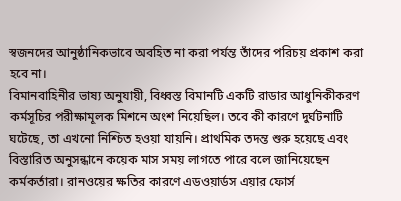স্বজনদের আনুষ্ঠানিকভাবে অবহিত না করা পর্যন্ত তাঁদের পরিচয় প্রকাশ করা হবে না।
বিমানবাহিনীর ভাষ্য অনুযায়ী, বিধ্বস্ত বিমানটি একটি রাডার আধুনিকীকরণ কর্মসূচির পরীক্ষামূলক মিশনে অংশ নিয়েছিল। তবে কী কারণে দুর্ঘটনাটি ঘটেছে, তা এখনো নিশ্চিত হওয়া যায়নি। প্রাথমিক তদন্ত শুরু হয়েছে এবং বিস্তারিত অনুসন্ধানে কয়েক মাস সময় লাগতে পারে বলে জানিয়েছেন কর্মকর্তারা। রানওয়ের ক্ষতির কারণে এডওয়ার্ডস এয়ার ফোর্স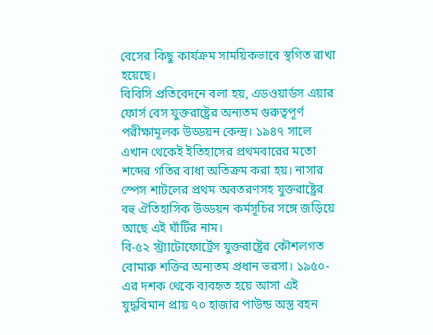বেসের কিছু কার্যক্রম সাময়িকভাবে স্থগিত রাখা হয়েছে।
বিবিসি প্রতিবেদনে বলা হয়, এডওয়ার্ডস এয়ার ফোর্স বেস যুক্তরাষ্ট্রের অন্যতম গুরুত্বপূর্ণ পরীক্ষামূলক উড্ডয়ন কেন্দ্র। ১৯৪৭ সালে এখান থেকেই ইতিহাসের প্রথমবারের মতো শব্দের গতির বাধা অতিক্রম করা হয়। নাসার স্পেস শাটলের প্রথম অবতরণসহ যুক্তরাষ্ট্রের বহু ঐতিহাসিক উড্ডয়ন কর্মসূচির সঙ্গে জড়িয়ে আছে এই ঘাঁটির নাম।
বি-৫২ স্ট্র্যাটোফোর্ট্রেস যুক্তরাষ্ট্রের কৌশলগত বোমারু শক্তির অন্যতম প্রধান ভরসা। ১৯৫০-এর দশক থেকে ব্যবহৃত হয়ে আসা এই যুদ্ধবিমান প্রায় ৭০ হাজার পাউন্ড অস্ত্র বহন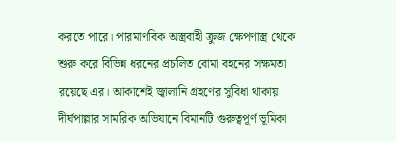করতে পারে। পারমাণবিক অস্ত্রবাহী ক্রুজ ক্ষেপণাস্ত্র থেকে শুরু করে বিভিন্ন ধরনের প্রচলিত বোমা বহনের সক্ষমতা রয়েছে এর। আকাশেই জ্বালানি গ্রহণের সুবিধা থাকায় দীর্ঘপাল্লার সামরিক অভিযানে বিমানটি গুরুত্বপূর্ণ ভূমিকা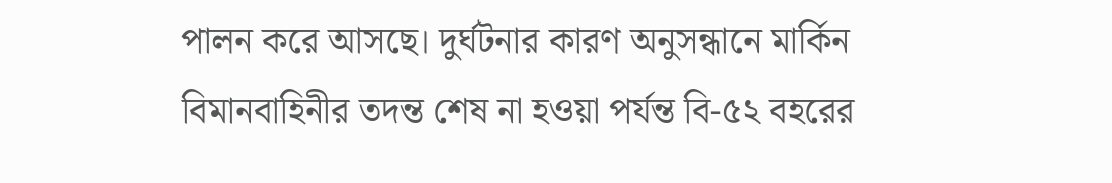পালন করে আসছে। দুর্ঘটনার কারণ অনুসন্ধানে মার্কিন বিমানবাহিনীর তদন্ত শেষ না হওয়া পর্যন্ত বি-৫২ বহরের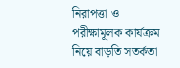নিরাপত্তা ও পরীক্ষামূলক কার্যক্রম নিয়ে বাড়তি সতর্কতা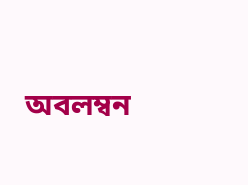অবলম্বন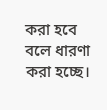করা হবে বলে ধারণা করা হচ্ছে।